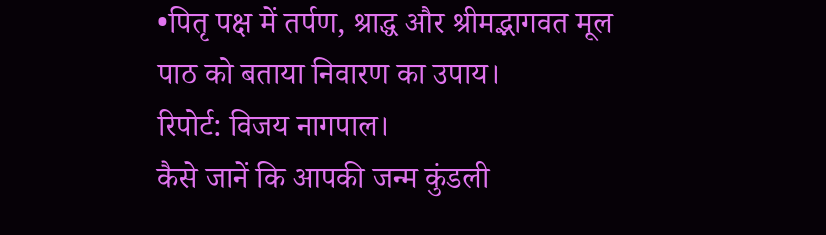•पितृ पक्ष में तर्पण, श्राद्ध और श्रीमद्भागवत मूल पाठ को बताया निवारण का उपाय।
रिपोर्ट: विजय नागपाल।
कैसे जानें कि आपकी जन्म कुंडली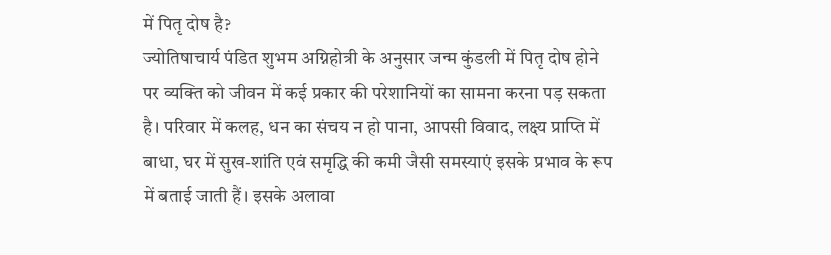में पितृ दोष है?
ज्योतिषाचार्य पंडित शुभम अग्निहोत्री के अनुसार जन्म कुंडली में पितृ दोष होने पर व्यक्ति को जीवन में कई प्रकार की परेशानियों का सामना करना पड़ सकता है। परिवार में कलह, धन का संचय न हो पाना, आपसी विवाद, लक्ष्य प्राप्ति में बाधा, घर में सुख-शांति एवं समृद्धि की कमी जैसी समस्याएं इसके प्रभाव के रूप में बताई जाती हैं। इसके अलावा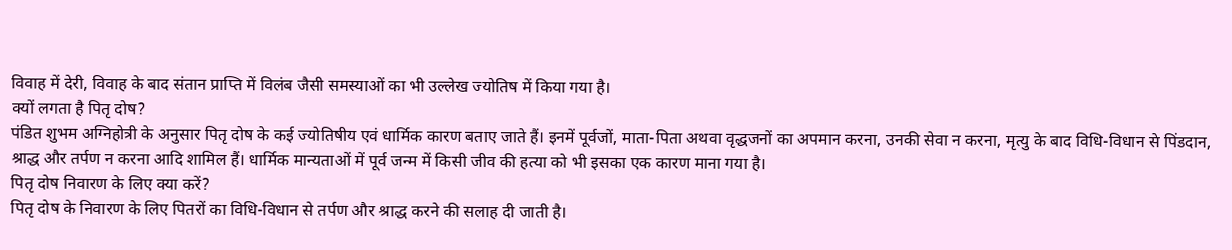विवाह में देरी, विवाह के बाद संतान प्राप्ति में विलंब जैसी समस्याओं का भी उल्लेख ज्योतिष में किया गया है।
क्यों लगता है पितृ दोष?
पंडित शुभम अग्निहोत्री के अनुसार पितृ दोष के कई ज्योतिषीय एवं धार्मिक कारण बताए जाते हैं। इनमें पूर्वजों, माता-पिता अथवा वृद्धजनों का अपमान करना, उनकी सेवा न करना, मृत्यु के बाद विधि-विधान से पिंडदान, श्राद्ध और तर्पण न करना आदि शामिल हैं। धार्मिक मान्यताओं में पूर्व जन्म में किसी जीव की हत्या को भी इसका एक कारण माना गया है।
पितृ दोष निवारण के लिए क्या करें?
पितृ दोष के निवारण के लिए पितरों का विधि-विधान से तर्पण और श्राद्ध करने की सलाह दी जाती है।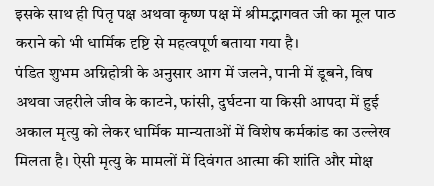इसके साथ ही पितृ पक्ष अथवा कृष्ण पक्ष में श्रीमद्भागवत जी का मूल पाठ कराने को भी धार्मिक दृष्टि से महत्वपूर्ण बताया गया है।
पंडित शुभम अग्निहोत्री के अनुसार आग में जलने, पानी में डूबने, विष अथवा जहरीले जीव के काटने, फांसी, दुर्घटना या किसी आपदा में हुई अकाल मृत्यु को लेकर धार्मिक मान्यताओं में विशेष कर्मकांड का उल्लेख मिलता है। ऐसी मृत्यु के मामलों में दिवंगत आत्मा की शांति और मोक्ष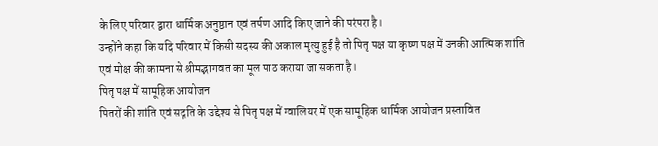के लिए परिवार द्वारा धार्मिक अनुष्ठान एवं तर्पण आदि किए जाने की परंपरा है।
उन्होंने कहा कि यदि परिवार में किसी सदस्य की अकाल मृत्यु हुई है तो पितृ पक्ष या कृष्ण पक्ष में उनकी आत्मिक शांति एवं मोक्ष की कामना से श्रीमद्भागवत का मूल पाठ कराया जा सकता है।
पितृ पक्ष में सामूहिक आयोजन
पितरों की शांति एवं सद्गति के उद्देश्य से पितृ पक्ष में ग्वालियर में एक सामूहिक धार्मिक आयोजन प्रस्तावित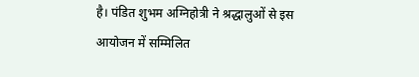है। पंडित शुभम अग्निहोत्री ने श्रद्धालुओं से इस आयोजन में सम्मिलित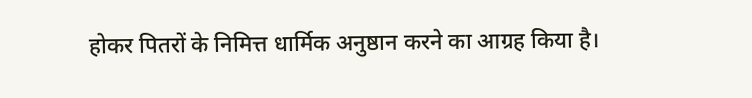होकर पितरों के निमित्त धार्मिक अनुष्ठान करने का आग्रह किया है।